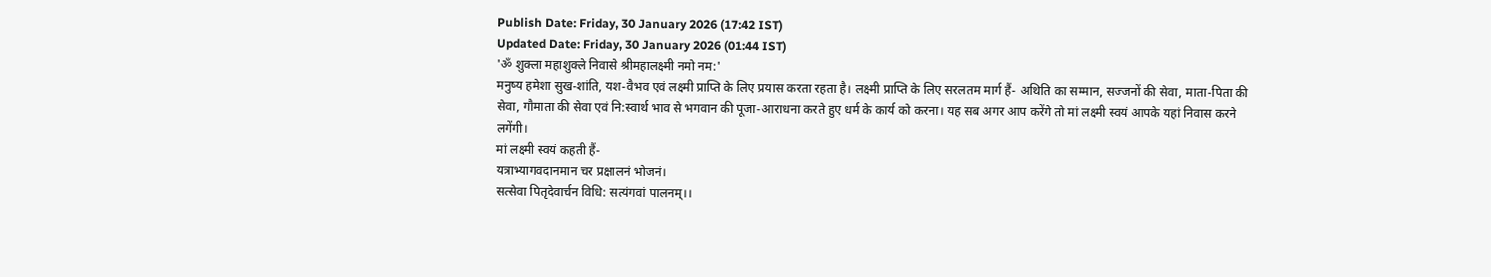Publish Date: Friday, 30 January 2026 (17:42 IST)
Updated Date: Friday, 30 January 2026 (01:44 IST)
'ॐ शुक्ला महाशुक्ले निवासे श्रीमहालक्ष्मी नमो नम:'
मनुष्य हमेशा सुख-शांति, यश-वैभव एवं लक्ष्मी प्राप्ति के लिए प्रयास करता रहता है। लक्ष्मी प्राप्ति के लिए सरलतम मार्ग हैं- अथिति का सम्मान, सज्जनों की सेवा, माता-पिता की सेवा, गौमाता की सेवा एवं नि:स्वार्थ भाव से भगवान की पूजा-आराधना करते हुए धर्म के कार्य को करना। यह सब अगर आप करेंगे तो मां लक्ष्मी स्वयं आपके यहां निवास करने लगेंगी।
मां लक्ष्मी स्वयं कहती हैं-
यत्राभ्यागवदानमान चर प्रक्षालनं भोजनं।
सत्सेवा पितृदेवार्चन विधि: सत्यंगवां पालनम्।।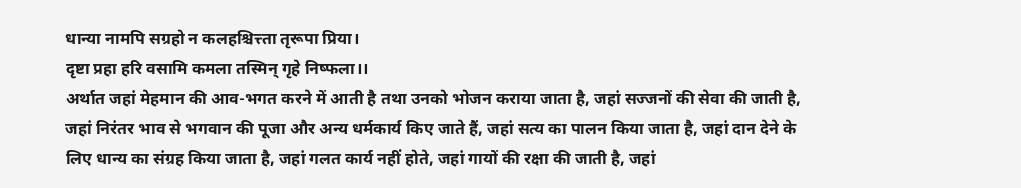धान्या नामपि सग्रहो न कलहश्चित्त्ता तृरूपा प्रिया।
दृष्टा प्रहा हरि वसामि कमला तस्मिन् गृहे निष्फला।।
अर्थात जहां मेहमान की आव-भगत करने में आती है तथा उनको भोजन कराया जाता है, जहां सज्जनों की सेवा की जाती है, जहां निरंतर भाव से भगवान की पूजा और अन्य धर्मकार्य किए जाते हैं, जहां सत्य का पालन किया जाता है, जहां दान देने के लिए धान्य का संग्रह किया जाता है, जहां गलत कार्य नहीं होते, जहां गायों की रक्षा की जाती है, जहां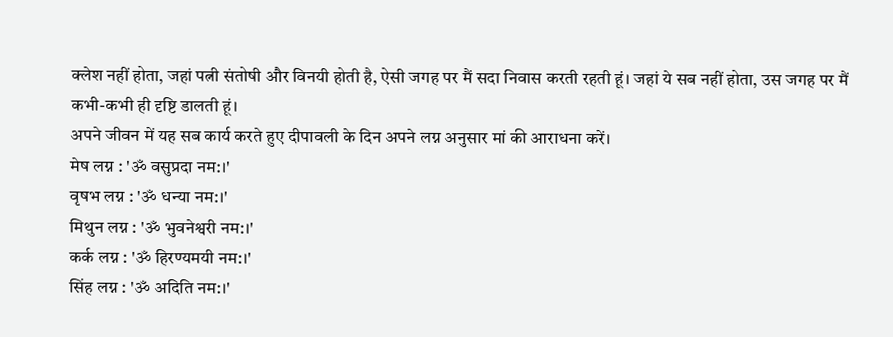क्लेश नहीं होता, जहां पत्नी संतोषी और विनयी होती है, ऐसी जगह पर मैं सदा निवास करती रहती हूं। जहां ये सब नहीं होता, उस जगह पर मैं कभी-कभी ही दृष्टि डालती हूं।
अपने जीवन में यह सब कार्य करते हुए दीपावली के दिन अपने लग्न अनुसार मां की आराधना करें।
मेष लग्न : 'ॐ वसुप्रदा नम:।'
वृषभ लग्न : 'ॐ धन्या नम:।'
मिथुन लग्न : 'ॐ भुवनेश्वरी नम:।'
कर्क लग्न : 'ॐ हिरण्यमयी नम:।'
सिंह लग्न : 'ॐ अदिति नम:।'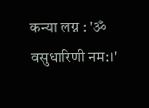कन्या लग्न : 'ॐ वसुधारिणी नम:।'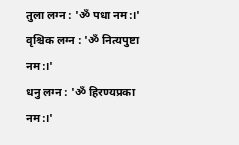तुला लग्न : 'ॐ पधा नम:।'
वृश्चिक लग्न : 'ॐ नित्यपुष्टा नम:।'
धनु लग्न : 'ॐ हिरण्यप्रका नम:।'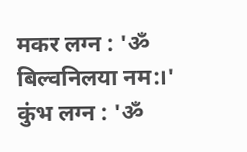मकर लग्न : 'ॐ बिल्वनिलया नम:।'
कुंभ लग्न : 'ॐ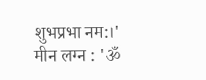शुभप्रभा नम:।'
मीन लग्न : 'ॐ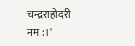चन्द्रराहोदरी नम:।'